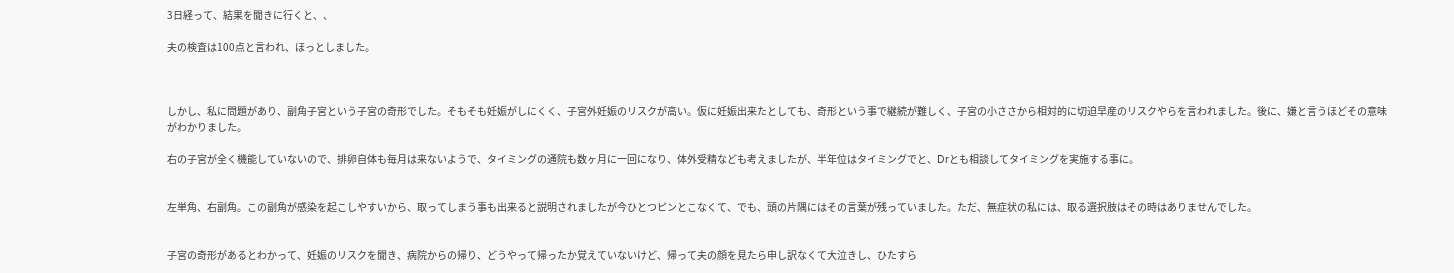3日経って、結果を聞きに行くと、、

夫の検査は100点と言われ、ほっとしました。



しかし、私に問題があり、副角子宮という子宮の奇形でした。そもそも妊娠がしにくく、子宮外妊娠のリスクが高い。仮に妊娠出来たとしても、奇形という事で継続が難しく、子宮の小ささから相対的に切迫早産のリスクやらを言われました。後に、嫌と言うほどその意味がわかりました。

右の子宮が全く機能していないので、排卵自体も毎月は来ないようで、タイミングの通院も数ヶ月に一回になり、体外受精なども考えましたが、半年位はタイミングでと、Drとも相談してタイミングを実施する事に。


左単角、右副角。この副角が感染を起こしやすいから、取ってしまう事も出来ると説明されましたが今ひとつピンとこなくて、でも、頭の片隅にはその言葉が残っていました。ただ、無症状の私には、取る選択肢はその時はありませんでした。


子宮の奇形があるとわかって、妊娠のリスクを聞き、病院からの帰り、どうやって帰ったか覚えていないけど、帰って夫の顔を見たら申し訳なくて大泣きし、ひたすら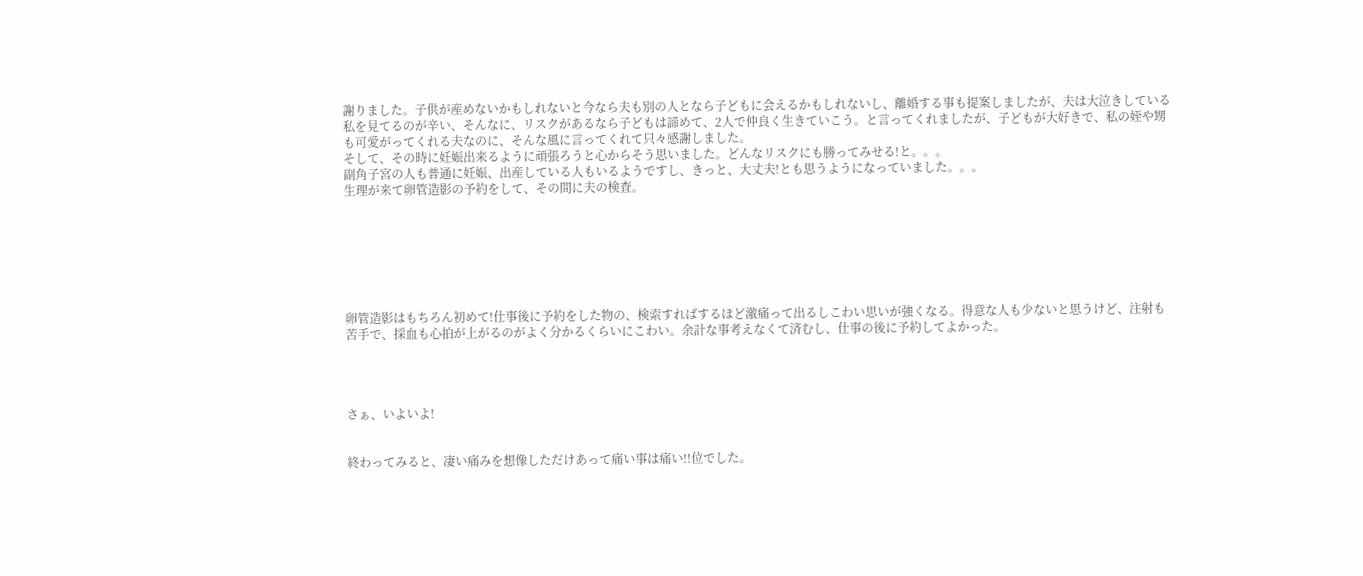謝りました。子供が産めないかもしれないと今なら夫も別の人となら子どもに会えるかもしれないし、離婚する事も提案しましたが、夫は大泣きしている私を見てるのが辛い、そんなに、リスクがあるなら子どもは諦めて、2人で仲良く生きていこう。と言ってくれましたが、子どもが大好きで、私の姪や甥も可愛がってくれる夫なのに、そんな風に言ってくれて只々感謝しました。
そして、その時に妊娠出来るように頑張ろうと心からそう思いました。どんなリスクにも勝ってみせる!と。。。
副角子宮の人も普通に妊娠、出産している人もいるようですし、きっと、大丈夫!とも思うようになっていました。。。
生理が来て卵管造影の予約をして、その間に夫の検査。







卵管造影はもちろん初めて!仕事後に予約をした物の、検索すればするほど激痛って出るしこわい思いが強くなる。得意な人も少ないと思うけど、注射も苦手で、採血も心拍が上がるのがよく分かるくらいにこわい。余計な事考えなくて済むし、仕事の後に予約してよかった。




さぁ、いよいよ!


終わってみると、凄い痛みを想像しただけあって痛い事は痛い!!位でした。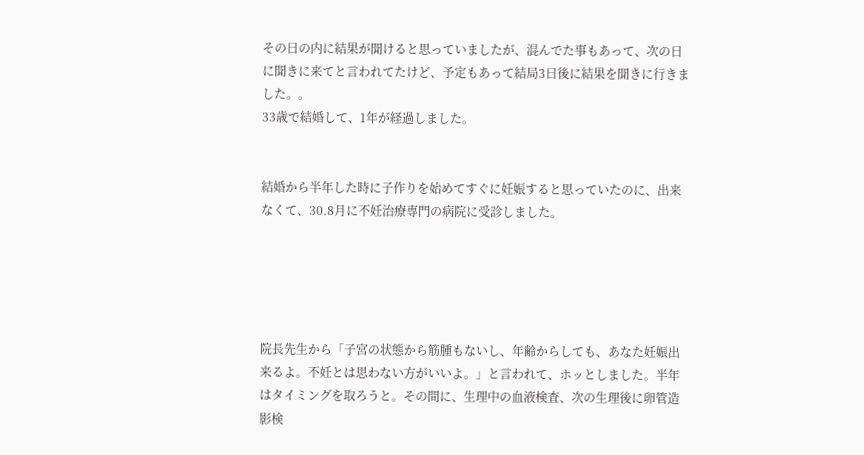その日の内に結果が聞けると思っていましたが、混んでた事もあって、次の日に聞きに来てと言われてたけど、予定もあって結局3日後に結果を聞きに行きました。。
33歳で結婚して、1年が経過しました。


結婚から半年した時に子作りを始めてすぐに妊娠すると思っていたのに、出来なくて、30.8月に不妊治療専門の病院に受診しました。





院長先生から「子宮の状態から筋腫もないし、年齢からしても、あなた妊娠出来るよ。不妊とは思わない方がいいよ。」と言われて、ホッとしました。半年はタイミングを取ろうと。その間に、生理中の血液検査、次の生理後に卵管造影検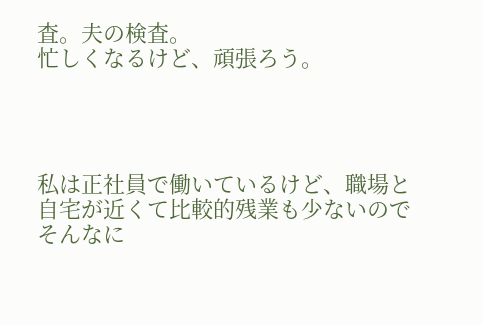査。夫の検査。
忙しくなるけど、頑張ろう。




私は正社員で働いているけど、職場と自宅が近くて比較的残業も少ないのでそんなに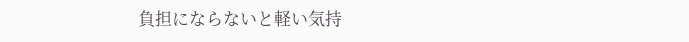負担にならないと軽い気持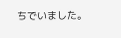ちでいました。